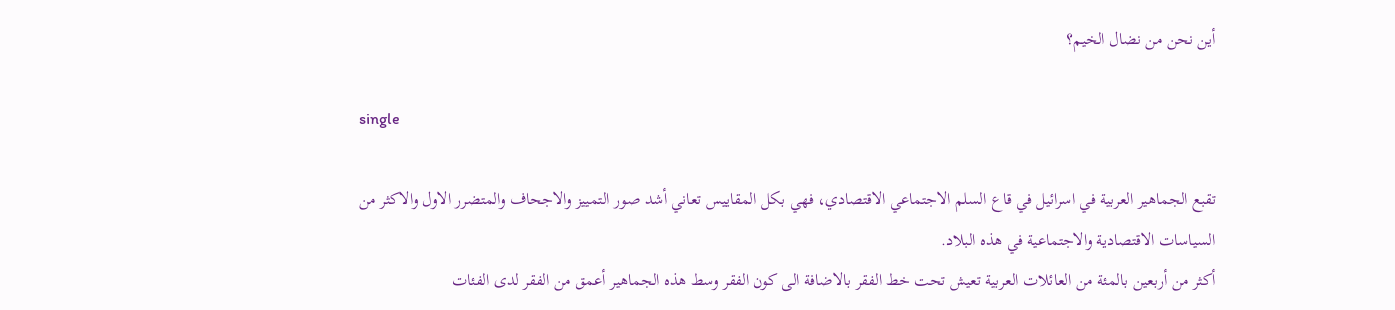أين نحن من نضال الخيم؟

single

تقبع الجماهير العربية في اسرائيل في قاع السلم الاجتماعي الاقتصادي، فهي بكل المقاييس تعاني أشد صور التمييز والاجحاف والمتضرر الاول والاكثر من السياسات الاقتصادية والاجتماعية في هذه البلاد.
أكثر من أربعين بالمئة من العائلات العربية تعيش تحت خط الفقر بالاضافة الى كون الفقر وسط هذه الجماهير أعمق من الفقر لدى الفئات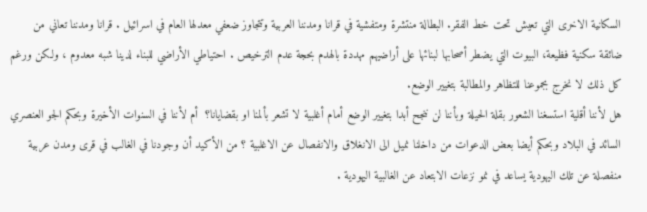السكانية الاخرى التي تعيش تحت خط الفقر. البطالة منتشرة ومتفشية في قرانا ومدننا العربية وتتجاوز ضعفي معدلها العام في اسرائيل . قرانا ومدننا تعاني من ضائقة سكنية فظيعة، البيوت التي يضطر أصحابها لبنائها على أراضيهم مهددة بالهدم بحجة عدم الترخيص . احتياطي الأراضي للبناء لدينا شبه معدوم ، ولكن ورغم كل ذلك لا نخرج بجموعنا للتظاهر والمطالبة بتغيير الوضع.
هل لأننا أقلية استسغنا الشعور بقلة الحيلة وبأننا لن ننجح أبدا بتغيير الوضع أمام أغلبية لا تشعر بألمنا او بقضايانا؟  أم لأننا في السنوات الأخيرة وبحكم الجو العنصري السائد في البلاد وبحكم أيضا بعض الدعوات من داخلنا نميل الى الانغلاق والانفصال عن الاغلبية ؟ من الأكيد أن وجودنا في الغالب في قرى ومدن عربية منفصلة عن تلك اليهودية يساعد في نمو نزعات الابتعاد عن الغالبية اليهودية .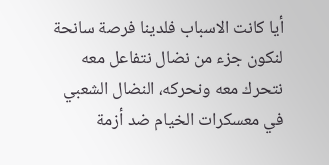أيا كانت الاسباب فلدينا فرصة سانحة لنكون جزء من نضال نتفاعل معه نتحرك معه ونحركه، النضال الشعبي في معسكرات الخيام ضد أزمة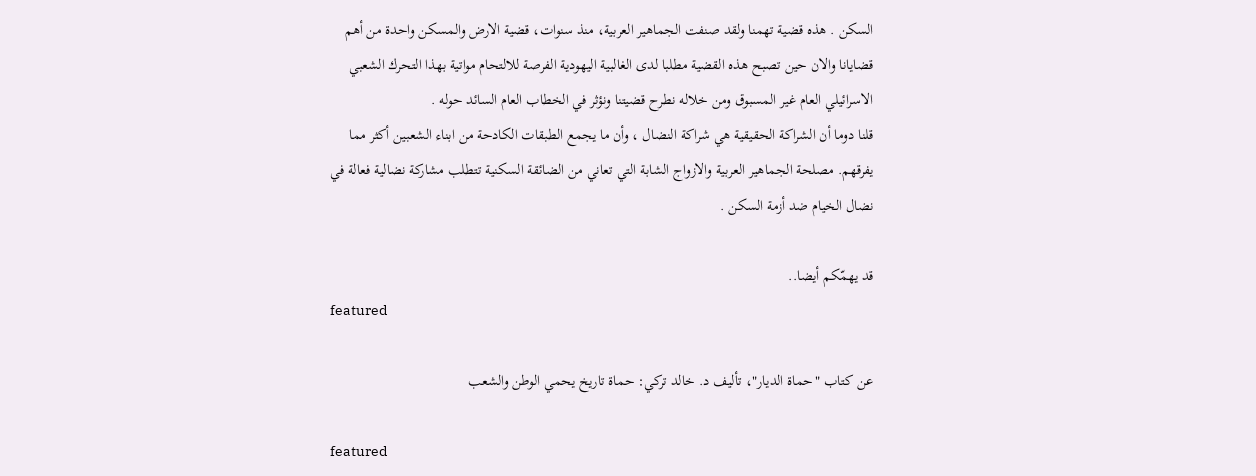السكن . هذه قضية تهمنا ولقد صنفت الجماهير العربية، منذ سنوات، قضية الارض والمسكن واحدة من أهم قضايانا والان حين تصبح هذه القضية مطلبا لدى الغالبية اليهودية الفرصة للالتحام مواتية بهذا التحرك الشعبي الاسرائيلي العام غير المسبوق ومن خلاله نطرح قضيتنا ونؤثر في الخطاب العام السائد حوله .
قلنا دوما أن الشراكة الحقيقية هي شراكة النضال ، وأن ما يجمع الطبقات الكادحة من ابناء الشعبين أكثر مما يفرقهم. مصلحة الجماهير العربية والازواج الشابة التي تعاني من الضائقة السكنية تتطلب مشاركة نضالية فعالة في نضال الخيام ضد أزمة السكن .

قد يهمّكم أيضا..
featured

عن كتاب "حماة الديار"، تأليف د. خالد تركي: حماة تاريخ يحمي الوطن والشعب

featured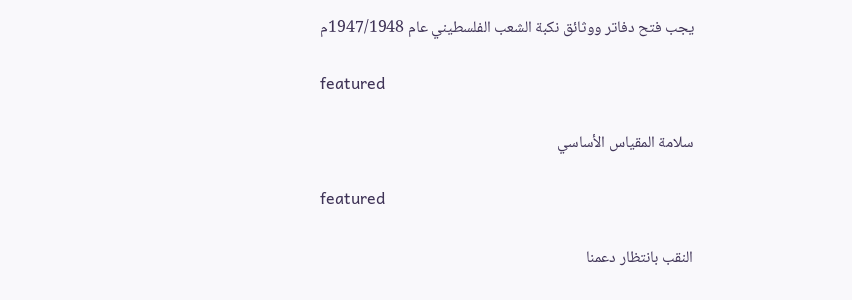يجب فتح دفاتر ووثائق نكبة الشعب الفلسطيني عام 1947/1948م

featured

سلامة المقياس الأساسي

featured

النقب بانتظار دعمنا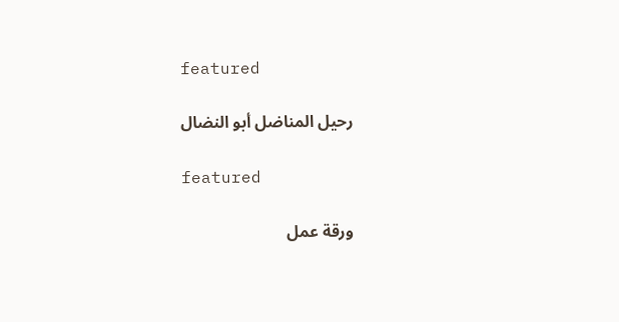featured

رحيل المناضل أبو النضال

featured

ورقة عمل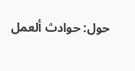حول: حوادث ألعمل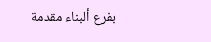بفرع ألبناء مقدمة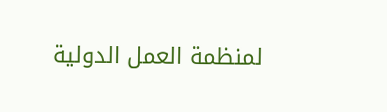لمنظمة العمل الدولية